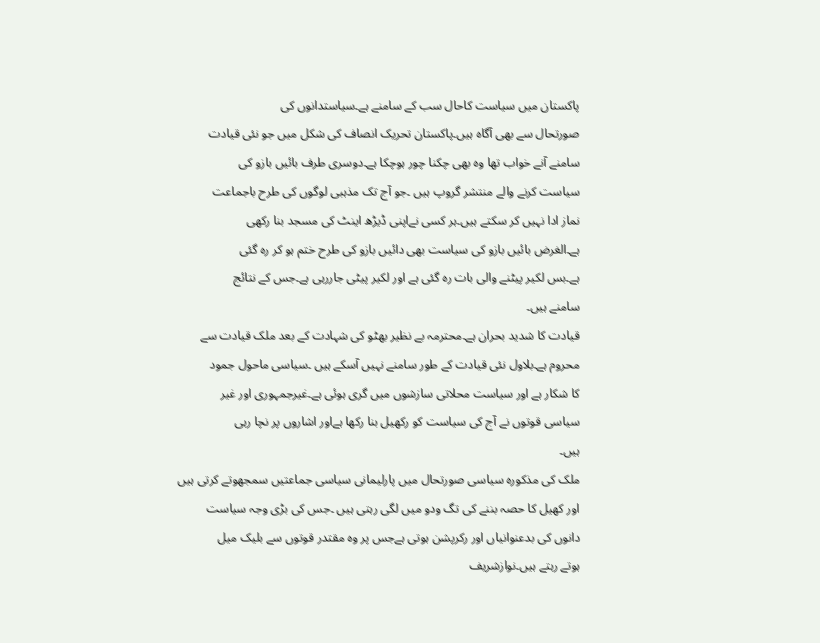پاکستان میں سیاست کاحال سب کے سامنے ہے۔سیاستدانوں کی
صورتحال سے بھی آگاہ ہیں۔پاکستان تحریک انصاف کی شکل میں جو نئی قیادت
سامنے آنے خواب تھا وہ بھی چکنا چور ہوچکا ہے۔دوسری طرف بائیں بازو کی
سیاست کرنے والے منتشر گروپ ہیں ۔جو آج تک مذہبی لوگوں کی طرح باجماعت
نماز ادا نہیں کر سکتے ہیں۔ہر کسی نےاپنی ڈیڑھ اینٹ کی مسجد بنا رکھی
ہے۔الغرض بائیں بازو کی سیاست بھی دائیں بازو کی طرح ختم ہو کر رہ گئی
ہے۔بس لکیر پیٹنے والی بات رہ گئی ہے اور لکیر پیٹی جاررہی ہے۔جس کے نتائج
سامنے ہیں۔
قیادت کا شدید بحران ہے۔محترمہ بے نظیر بھٹو کی شہادت کے بعد ملک قیادت سے
محروم ہے۔بلاول نئی قیادت کے طور سامنے نہیں آسکے ہیں ۔سیاسی ماحول جمود
کا شکار ہے اور سیاست محلاتی سازشوں میں گری ہوئی ہے۔غیرجمہوری اور غیر
سیاسی قوتوں نے آج کی سیاست کو رکھیل بنا رکھا ہےاور اشاروں پر نچا رہی
ہیں۔
ملک کی مذکورہ سیاسی صورتحال میں پارلیمانی سیاسی جماعتیں سمجھوتے کرتی ہیں
اور کھیل کا حصہ بننے کی تگ ودو میں لگی رہتی ہیں ۔جس کی بڑی وجہ سیاست
دانوں کی بدعنوانیاں اور رکرپشن ہوتی ہےجس پر وہ مقتدر قوتوں سے بلیک میل
ہوتے رہتے ہیں۔نوازشریف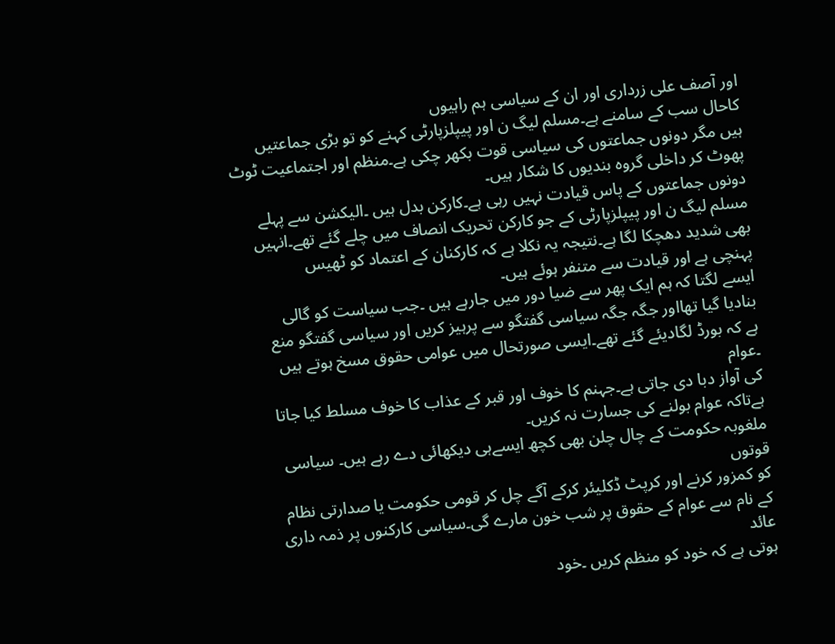اور آصف علی زرداری اور ان کے سیاسی ہم راہیوں
کاحال سب کے سامنے ہے۔مسلم لیگ ن اور پیپلزپارٹی کہنے کو تو بڑی جماعتیں
ہیں مگر دونوں جماعتوں کی سیاسی قوت بکھر چکی ہے۔منظم اور اجتماعیت ٹوٹ
پھوٹ کر داخلی گروہ بندیوں کا شکار ہیں۔
دونوں جماعتوں کے پاس قیادت نہیں رہی ہے۔کارکن بدل ہیں ۔الیکشن سے پہلے
مسلم لیگ ن اور پیپلزپارٹی کے جو کارکن تحریک انصاف میں چلے گئے تھے۔انہیں
بھی شدید دھچکا لگا ہے۔نتیجہ یہ نکلا ہے کہ کارکنان کے اعتماد کو ٹھیس
پہنچی ہے اور قیادت سے متنفر ہوئے ہیں۔
ایسے لگتا کہ ہم ایک پھر سے ضیا دور میں جارہے ہیں ۔جب سیاست کو گالی
بنادیا گیا تھااور جگہ جگہ سیاسی گفتگو سے پرہیز کریں اور سیاسی گفتگو منع
ہے کہ بورڈ لگادیئے گئے تھے۔ایسی صورتحال میں عوامی حقوق مسخ ہوتے ہیں ۔عوام
کی آواز دبا دی جاتی ہے۔جہنم کا خوف اور قبر کے عذاب کا خوف مسلط کیا جاتا
ہےتاکہ عوام بولنے کی جسارت نہ کریں۔
ملغوبہ حکومت کے چال چلن بھی کچھ ایسےہی دیکھائی دے رہے ہیں۔ سیاسی قوتوں
کو کمزور کرنے اور کرپٹ ڈکلیئر کرکے آگے چل کر قومی حکومت یا صدارتی نظام
کے نام سے عوام کے حقوق پر شب خون مارے گی۔سیاسی کارکنوں پر ذمہ داری عائد
ہوتی ہے کہ خود کو منظم کریں ۔خود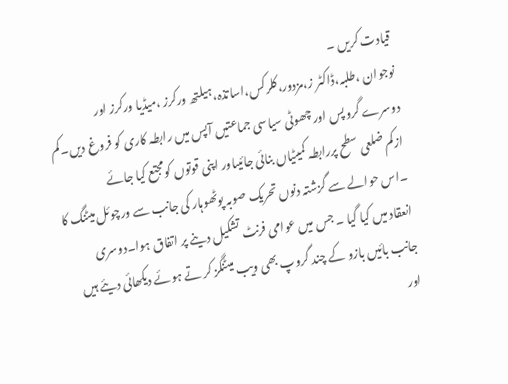قیادت کریں ۔
نوجوان ،طلبہ،ڈاکٹر ز،مزدور،کلرکس،اساتذہ،ہیلتھ ورکرز ،میڈیا ورکرز اور
دوسرے گروپس اور چھوٹی سیاسی جماعتیں آپس میں رابطہ کاری کو فروغ دیں۔کم
ازکم ضلعی سطح پررابطہ کمیٹیاں بنائی جائیںاور اپنی قوتوں کومجتع کیا جائے
۔اس حوالے سے گزشتہ دنوں تحریک صوبہ پوٹھوہار کی جانب سے ورچوئل میٹنگ کا
انعقاد میں کیا گیا ۔ جس میں عوامی فرنٹ تشکیل دینے پر اتفاق ہوا۔دوسری
جانب بائیں بازو کے چند گروپ بھی ویب میٹنگز کر تے ہوئے دیکھائی دیئے ہیں
اور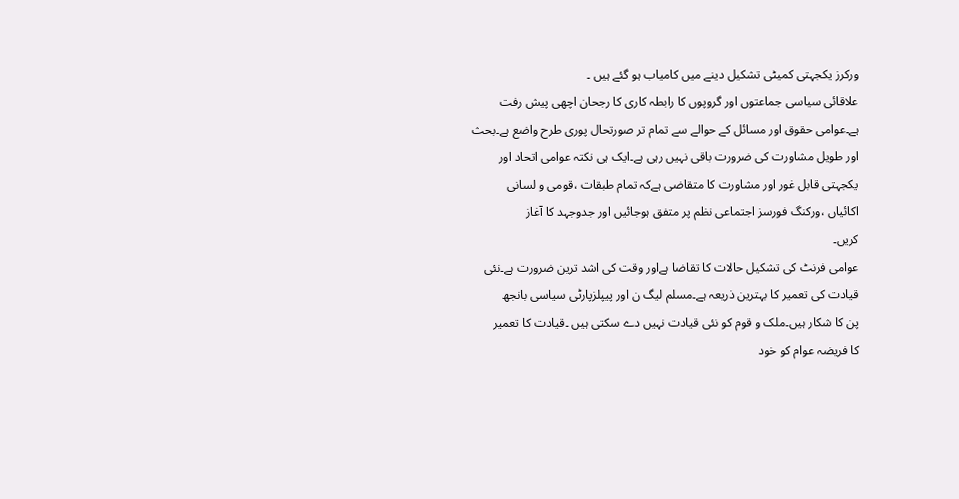ورکرز یکجہتی کمیٹی تشکیل دینے میں کامیاب ہو گئے ہیں ۔
علاقائی سیاسی جماعتوں اور گروپوں کا رابطہ کاری کا رجحان اچھی پیش رفت
ہے۔عوامی حقوق اور مسائل کے حوالے سے تمام تر صورتحال پوری طرح واضع ہے۔بحث
اور طویل مشاورت کی ضرورت باقی نہیں رہی ہے۔ایک ہی نکتہ عوامی اتحاد اور
یکجہتی قابل غور اور مشاورت کا متقاضی ہےکہ تمام طبقات ،قومی و لسانی
اکائیاں ،ورکنگ فورسز اجتماعی نظم پر متفق ہوجائیں اور جدوجہد کا آغاز
کریں۔
عوامی فرنٹ کی تشکیل حالات کا تقاضا ہےاور وقت کی اشد ترین ضرورت ہے۔نئی
قیادت کی تعمیر کا بہترین ذریعہ ہے۔مسلم لیگ ن اور پیپلزپارٹی سیاسی بانجھ
پن کا شکار ہیں۔ملک و قوم کو نئی قیادت نہیں دے سکتی ہیں ۔قیادت کا تعمیر
کا فریضہ عوام کو خود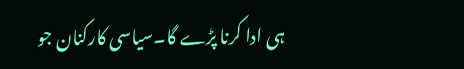ہی ادا کرنا پڑے گا۔سیاسی کارکنان جو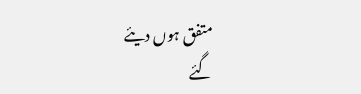متفق ہوں دیئے
گئے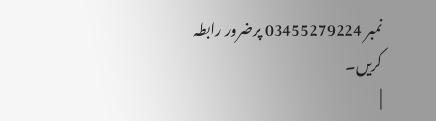نمبر 03455279224 پرضرور رابطہ کریں۔
|